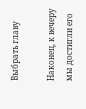Выбрать главу

Наконец, к вечеру мы достигли его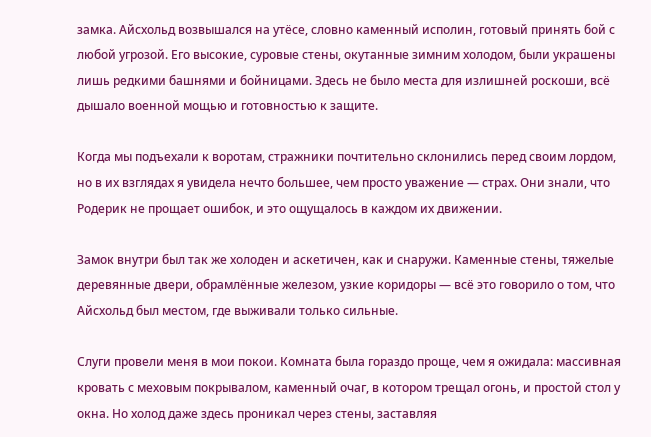замка. Айсхольд возвышался на утёсе, словно каменный исполин, готовый принять бой с любой угрозой. Его высокие, суровые стены, окутанные зимним холодом, были украшены лишь редкими башнями и бойницами. Здесь не было места для излишней роскоши, всё дышало военной мощью и готовностью к защите.

Когда мы подъехали к воротам, стражники почтительно склонились перед своим лордом, но в их взглядах я увидела нечто большее, чем просто уважение — страх. Они знали, что Родерик не прощает ошибок, и это ощущалось в каждом их движении.

Замок внутри был так же холоден и аскетичен, как и снаружи. Каменные стены, тяжелые деревянные двери, обрамлённые железом, узкие коридоры — всё это говорило о том, что Айсхольд был местом, где выживали только сильные.

Слуги провели меня в мои покои. Комната была гораздо проще, чем я ожидала: массивная кровать с меховым покрывалом, каменный очаг, в котором трещал огонь, и простой стол у окна. Но холод даже здесь проникал через стены, заставляя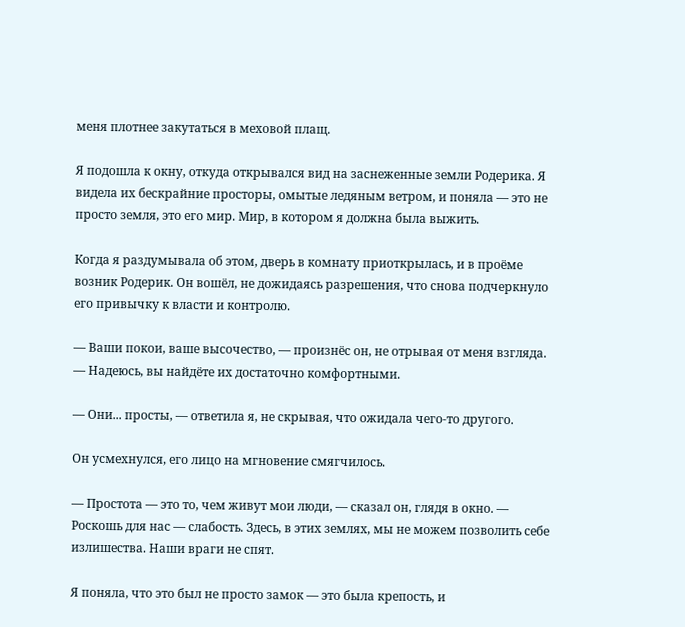меня плотнее закутаться в меховой плащ.

Я подошла к окну, откуда открывался вид на заснеженные земли Родерика. Я видела их бескрайние просторы, омытые ледяным ветром, и поняла — это не просто земля, это его мир. Мир, в котором я должна была выжить.

Когда я раздумывала об этом, дверь в комнату приоткрылась, и в проёме возник Родерик. Он вошёл, не дожидаясь разрешения, что снова подчеркнуло его привычку к власти и контролю.

— Ваши покои, ваше высочество, — произнёс он, не отрывая от меня взгляда. — Надеюсь, вы найдёте их достаточно комфортными.

— Они... просты, — ответила я, не скрывая, что ожидала чего-то другого.

Он усмехнулся, его лицо на мгновение смягчилось.

— Простота — это то, чем живут мои люди, — сказал он, глядя в окно. — Роскошь для нас — слабость. Здесь, в этих землях, мы не можем позволить себе излишества. Наши враги не спят.

Я поняла, что это был не просто замок — это была крепость, и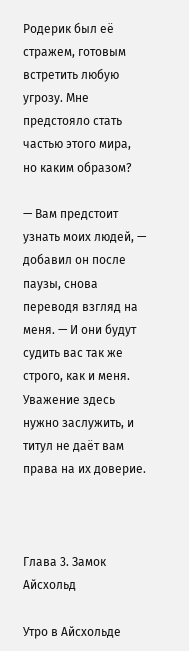Родерик был её стражем, готовым встретить любую угрозу. Мне предстояло стать частью этого мира, но каким образом?

— Вам предстоит узнать моих людей, — добавил он после паузы, снова переводя взгляд на меня. — И они будут судить вас так же строго, как и меня. Уважение здесь нужно заслужить, и титул не даёт вам права на их доверие.



Глава 3. Замок Айсхольд

Утро в Айсхольде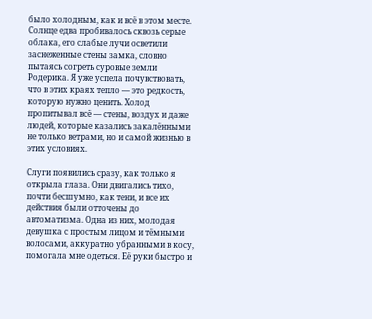было холодным, как и всё в этом месте. Солнце едва пробивалось сквозь серые облака, его слабые лучи осветили заснеженные стены замка, словно пытаясь согреть суровые земли Родерика. Я уже успела почувствовать, что в этих краях тепло — это редкость, которую нужно ценить. Холод пропитывал всё — стены, воздух и даже людей, которые казались закалёнными не только ветрами, но и самой жизнью в этих условиях.

Слуги появились сразу, как только я открыла глаза. Они двигались тихо, почти бесшумно, как тени, и все их действия были отточены до автоматизма. Одна из них, молодая девушка с простым лицом и тёмными волосами, аккуратно убранными в косу, помогала мне одеться. Её руки быстро и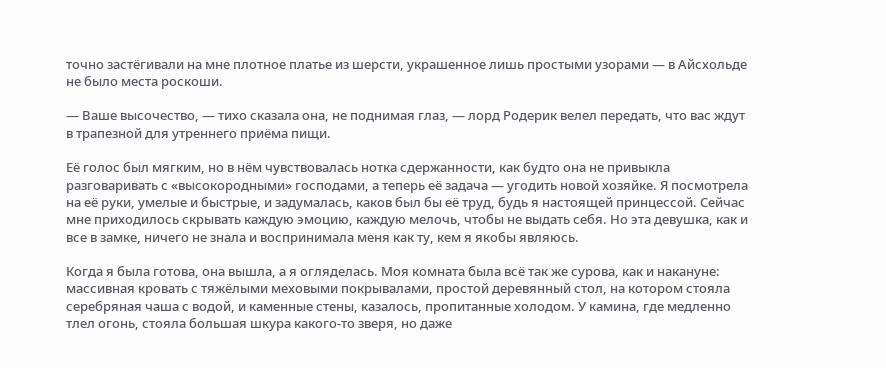точно застёгивали на мне плотное платье из шерсти, украшенное лишь простыми узорами — в Айсхольде не было места роскоши.

— Ваше высочество, — тихо сказала она, не поднимая глаз, — лорд Родерик велел передать, что вас ждут в трапезной для утреннего приёма пищи.

Её голос был мягким, но в нём чувствовалась нотка сдержанности, как будто она не привыкла разговаривать с «высокородными» господами, а теперь её задача — угодить новой хозяйке. Я посмотрела на её руки, умелые и быстрые, и задумалась, каков был бы её труд, будь я настоящей принцессой. Сейчас мне приходилось скрывать каждую эмоцию, каждую мелочь, чтобы не выдать себя. Но эта девушка, как и все в замке, ничего не знала и воспринимала меня как ту, кем я якобы являюсь.

Когда я была готова, она вышла, а я огляделась. Моя комната была всё так же сурова, как и накануне: массивная кровать с тяжёлыми меховыми покрывалами, простой деревянный стол, на котором стояла серебряная чаша с водой, и каменные стены, казалось, пропитанные холодом. У камина, где медленно тлел огонь, стояла большая шкура какого-то зверя, но даже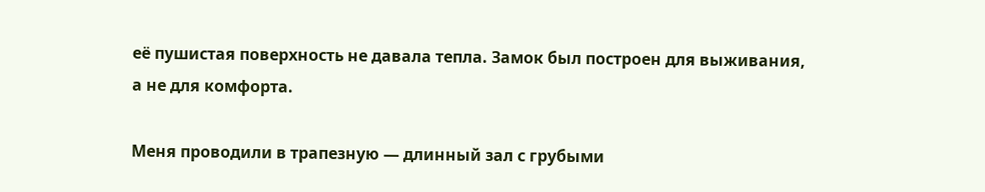её пушистая поверхность не давала тепла. Замок был построен для выживания, а не для комфорта.

Меня проводили в трапезную — длинный зал с грубыми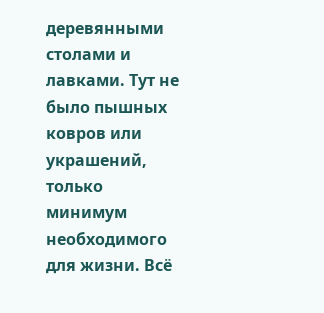деревянными столами и лавками. Тут не было пышных ковров или украшений, только минимум необходимого для жизни. Всё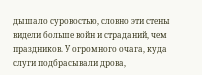дышало суровостью, словно эти стены видели больше войн и страданий, чем праздников. У огромного очага, куда слуги подбрасывали дрова,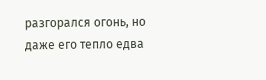разгорался огонь, но даже его тепло едва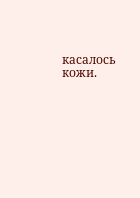касалось кожи.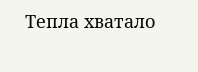Тепла хватало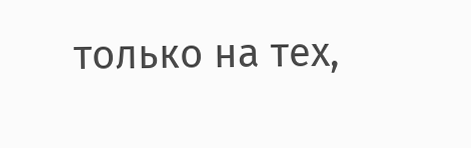только на тех,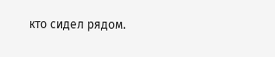кто сидел рядом.